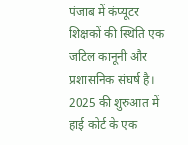पंजाब में कंप्यूटर शिक्षकों की स्थिति एक जटिल कानूनी और प्रशासनिक संघर्ष है। 2025 की शुरुआत में हाई कोर्ट के एक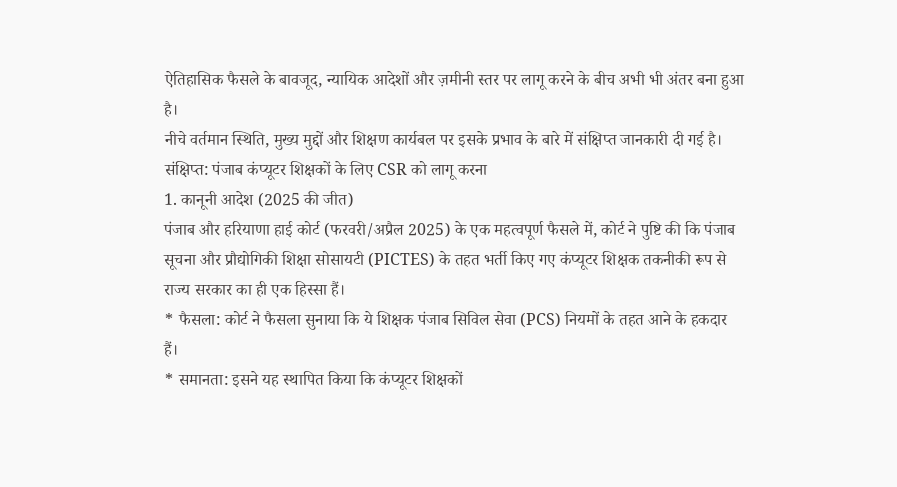ऐतिहासिक फैसले के बावजूद, न्यायिक आदेशों और ज़मीनी स्तर पर लागू करने के बीच अभी भी अंतर बना हुआ है।
नीचे वर्तमान स्थिति, मुख्य मुद्दों और शिक्षण कार्यबल पर इसके प्रभाव के बारे में संक्षिप्त जानकारी दी गई है।
संक्षिप्त: पंजाब कंप्यूटर शिक्षकों के लिए CSR को लागू करना
1. कानूनी आदेश (2025 की जीत)
पंजाब और हरियाणा हाई कोर्ट (फरवरी/अप्रैल 2025) के एक महत्वपूर्ण फैसले में, कोर्ट ने पुष्टि की कि पंजाब सूचना और प्रौद्योगिकी शिक्षा सोसायटी (PICTES) के तहत भर्ती किए गए कंप्यूटर शिक्षक तकनीकी रूप से राज्य सरकार का ही एक हिस्सा हैं।
* फैसला: कोर्ट ने फैसला सुनाया कि ये शिक्षक पंजाब सिविल सेवा (PCS) नियमों के तहत आने के हकदार हैं।
* समानता: इसने यह स्थापित किया कि कंप्यूटर शिक्षकों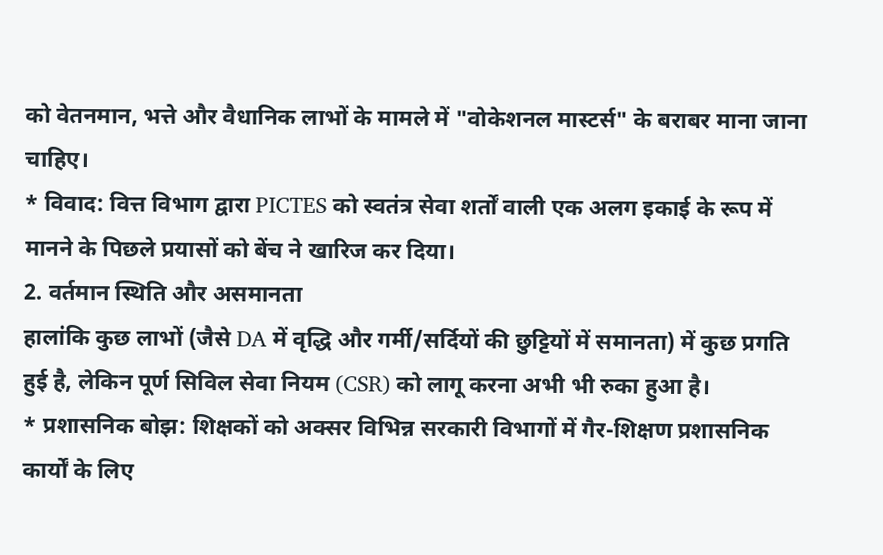को वेतनमान, भत्ते और वैधानिक लाभों के मामले में "वोकेशनल मास्टर्स" के बराबर माना जाना चाहिए।
* विवाद: वित्त विभाग द्वारा PICTES को स्वतंत्र सेवा शर्तों वाली एक अलग इकाई के रूप में मानने के पिछले प्रयासों को बेंच ने खारिज कर दिया।
2. वर्तमान स्थिति और असमानता
हालांकि कुछ लाभों (जैसे DA में वृद्धि और गर्मी/सर्दियों की छुट्टियों में समानता) में कुछ प्रगति हुई है, लेकिन पूर्ण सिविल सेवा नियम (CSR) को लागू करना अभी भी रुका हुआ है।
* प्रशासनिक बोझ: शिक्षकों को अक्सर विभिन्न सरकारी विभागों में गैर-शिक्षण प्रशासनिक कार्यों के लिए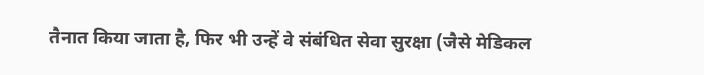तैनात किया जाता है, फिर भी उन्हें वे संबंधित सेवा सुरक्षा (जैसे मेडिकल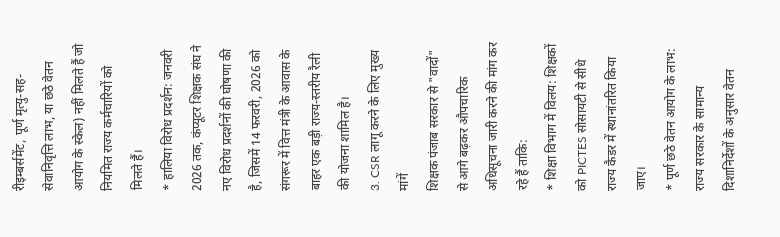रीइम्बर्समेंट, पूर्ण मृत्यु-सह-सेवानिवृत्ति लाभ, या छठे वेतन आयोग के स्केल) नहीं मिलते हैं जो नियमित राज्य कर्मचारियों को मिलते हैं।
* हालिया विरोध प्रदर्शन: जनवरी 2026 तक, कंप्यूटर शिक्षक संघ ने नए विरोध प्रदर्शनों की घोषणा की है, जिसमें 14 फरवरी, 2026 को संगरूर में वित्त मंत्री के आवास के बाहर एक बड़ी राज्य-स्तरीय रैली की योजना शामिल है।
3. CSR लागू करने के लिए मुख्य मांगें
शिक्षक पंजाब सरकार से "वादों" से आगे बढ़कर औपचारिक अधिसूचना जारी करने की मांग कर रहे हैं ताकि:
* शिक्षा विभाग में विलय: शिक्षकों को PICTES सोसायटी से सीधे राज्य कैडर में स्थानांतरित किया जाए।
* पूर्ण छठे वेतन आयोग के लाभ: राज्य सरकार के सामान्य दिशानिर्देशों के अनुसार वेतन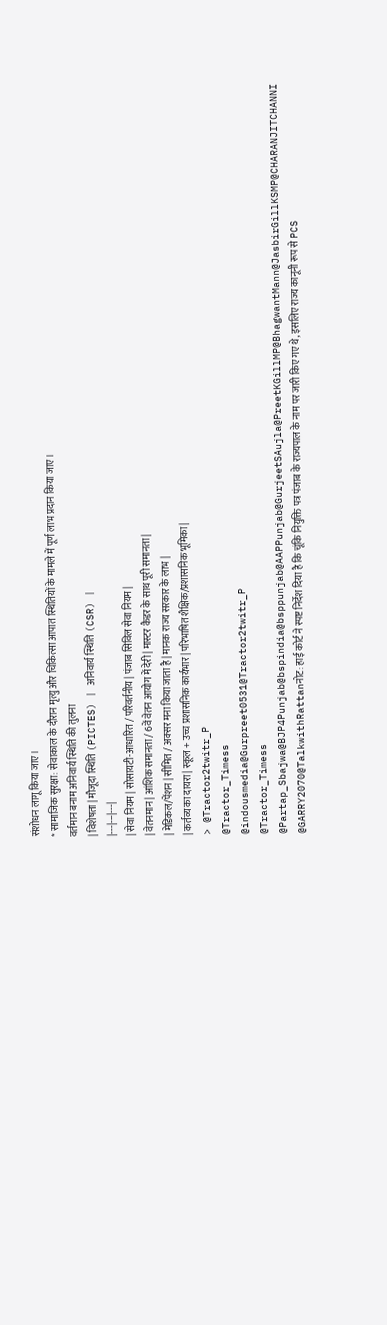संशोधन लागू किया जाए।
* सामाजिक सुरक्षा: सेवाकाल के दौरान मृत्यु और चिकित्सा आपात स्थितियों के मामले में पूर्ण लाभ प्रदान किया जाए।
वर्तमान बनाम अनिवार्य स्थिति की तुलना
| विशेषता | मौजूदा स्थिति (PICTES) | अनिवार्य स्थिति (CSR) |
|---|---|---|
| सेवा नियम | सोसायटी-आधारित / परिवर्तनीय | पंजाब सिविल सेवा नियम |
| वेतनमान | आंशिक समानता / 6वें वेतन आयोग में देरी | मास्टर कैडर के साथ पूरी समानता |
| मेडिकल/पेंशन | सीमित / अक्सर मना किया जाता है | मानक राज्य सरकार के लाभ |
| कर्तव्य का दायरा | स्कूल + उच्च प्रशासनिक कार्यभार | परिभाषित शैक्षिक/प्रशासनिक भूमिका |
> @Tractor2twitr_P
@Tractor_Timess
@indousmedia@Gurpreet0531@Tractor2twitr_P
@Tractor_Timess
@Partap_Sbajwa@BJP4Punjab@bspindia@bsppunjab@AAPPunjab@GurjeetSAujla@PreetKGillMP@BhagwantMann@JasbirGillKSMP@CHARANJITCHANNI
@GARRY2070@TalkwithRattanनोट: हाई कोर्ट ने स्पष्ट निर्देश दिया है कि चूंकि नियुक्ति पत्र पंजाब के राज्यपाल के नाम पर जारी किए गए थे, इसलिए राज्य कानूनी रूप से PCS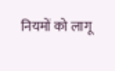नियमों को लागू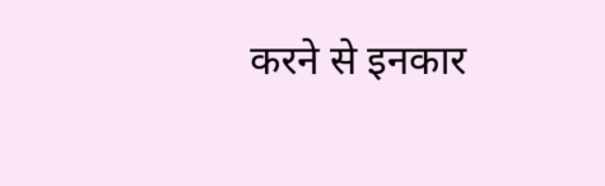करने से इनकार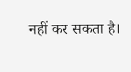नहीं कर सकता है।